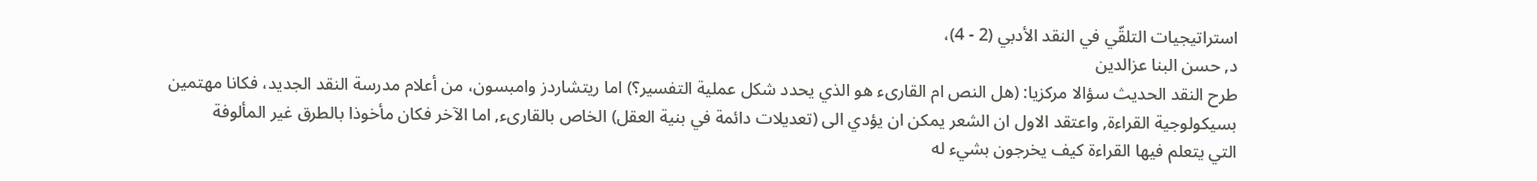استراتيجيات التلقّي في النقد الأدبي (2 - 4)،
د, حسن البنا عزالدين
طرح النقد الحديث سؤالا مركزيا: (هل النص ام القارىء هو الذي يحدد شكل عملية التفسير؟) اما ريتشاردز وامبسون، من أعلام مدرسة النقد الجديد، فكانا مهتمين
بسيكولوجية القراءة, واعتقد الاول ان الشعر يمكن ان يؤدي الى (تعديلات دائمة في بنية العقل) الخاص بالقارىء, اما الآخر فكان مأخوذا بالطرق غير المألوفة
التي يتعلم فيها القراءة كيف يخرجون بشيء له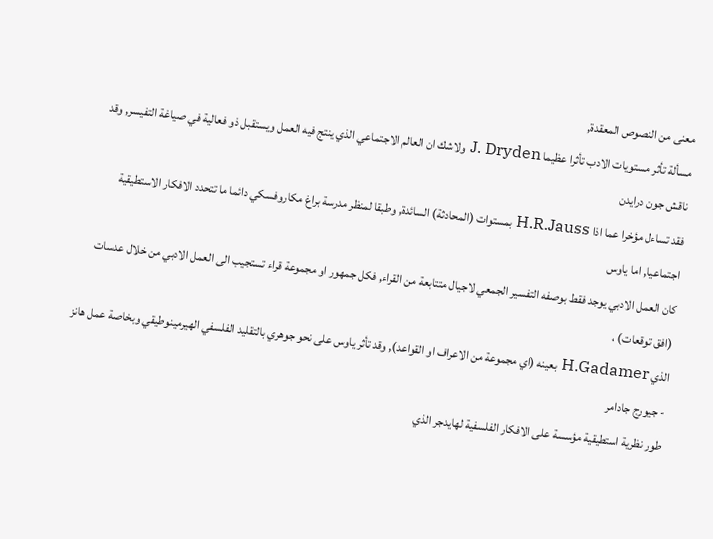معنى من النصوص المعقدة,
مسألة تأثر مستويات الادب تأثرا عظيما J. Dryden ولاشك ان العالم الاجتماعي الذي ينتج فيه العمل ويستقبل ذو فعالية في صياغة التفيسر, وقد ناقش جون درايدن
فقد تساءل مؤخرا عما اذا H.R.Jauss بمستوات (المحادثة) السائدة, وطبقا لمنظر مدرسة براغ مكاروفسكي دائما ما تتحدد الافكار الاستطيقية اجتماعيا, اما ياوس
كان العمل الادبي يوجد فقط بوصفه التفسير الجمعي لاجيال متتابعة من القراء, فكل جمهور او مجموعة قراء تستجيب الى العمل الادبي من خلال عدسات (افق توقعات) ،
الذي H.Gadamer بعينه (اي مجموعة من الاعراف او القواعد), وقد تأثر ياوس على نحو جوهري بالتقليد الفلسفي الهيرمينوطيقي وبخاصة عمل هانز - جيورج جادامر
طور نظرية استطيقية مؤسسة على الافكار الفلسفية لهايدجر الذي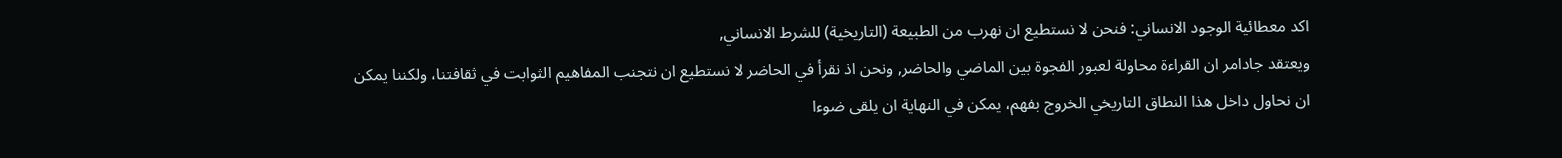اكد معطائية الوجود الانساني: فنحن لا نستطيع ان نهرب من الطبيعة (التاريخية) للشرط الانساني,
ويعتقد جادامر ان القراءة محاولة لعبور الفجوة بين الماضي والحاضر, ونحن اذ نقرأ في الحاضر لا نستطيع ان نتجنب المفاهيم الثوابت في ثقافتنا، ولكننا يمكن
ان نحاول داخل هذا النطاق التاريخي الخروج بفهم، يمكن في النهاية ان يلقى ضوءا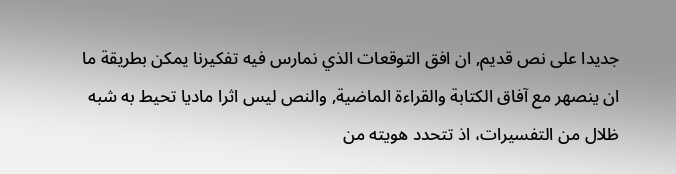جديدا على نص قديم, ان افق التوقعات الذي نمارس فيه تفكيرنا يمكن بطريقة ما
ان ينصهر مع آفاق الكتابة والقراءة الماضية, والنص ليس اثرا ماديا تحيط به شبه ظلال من التفسيرات، اذ تتحدد هويته من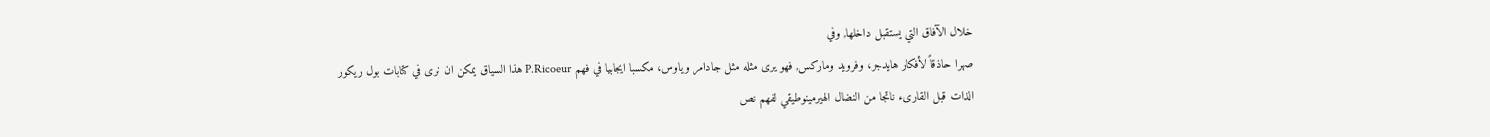خلال الآفاق التي يستقبل داخلها, وفي
صهرا حاذقاً لأفكار هايدجر، وفرويد وماركس, فهو يرى مثله مثل جادامر وياوس، مكسبا ايجابيا في فهم P.Ricoeur هذا السياق يمكن ان نرى في كتابات بول ريكور
الذات قبل القارىء ناتجا من النضال الهيرمينوطيقي لفهم نص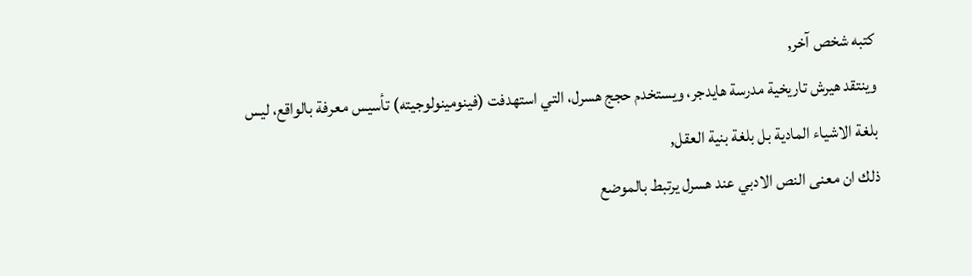كتبه شخص آخر,
وينتقد هيرش تاريخية مدرسة هايدجر، ويستخدم حجج هسرل، التي استهدفت (فينومينولوجيته) تأسيس معرفة بالواقع، ليس بلغة الاشياء المادية بل بلغة بنية العقل,
ذلك ان معنى النص الادبي عند هسرل يرتبط بالموضع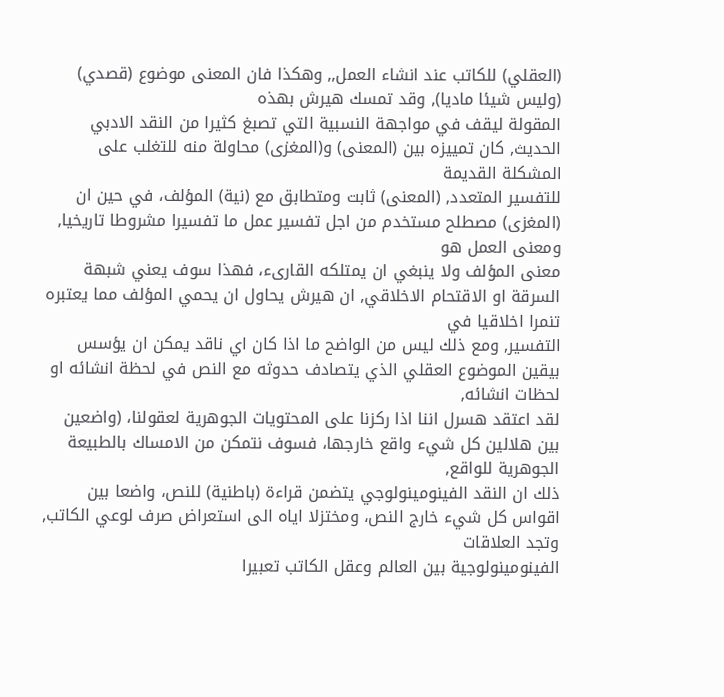(العقلي) للكاتب عند انشاء العمل,, وهكذا فان المعنى موضوع (قصدي) (وليس شيئا ماديا), وقد تمسك هيرش بهذه
المقولة ليقف في مواجهة النسبية التي تصبغ كثيرا من النقد الادبي الحديث, كان تمييزه بين (المعنى) و(المغزى) محاولة منه للتغلب على المشكلة القديمة
للتفسير المتعدد, (المعنى) ثابت ومتطابق مع (نية) المؤلف، في حين ان (المغزى) مصطلح مستخدم من اجل تفسير عمل ما تفسيرا مشروطا تاريخيا, ومعنى العمل هو
معنى المؤلف ولا ينبغي ان يمتلكه القارىء، فهذا سوف يعني شبهة السرقة او الاقتحام الاخلاقي, ان هيرش يحاول ان يحمي المؤلف مما يعتبره تنمرا اخلاقيا في
التفسير, ومع ذلك ليس من الواضح ما اذا كان اي ناقد يمكن ان يؤسس بيقين الموضوع العقلي الذي يتصادف حدوثه مع النص في لحظة انشائه او لحظات انشائه,
لقد اعتقد هسرل اننا اذا ركزنا على المحتويات الجوهرية لعقولنا، (واضعين بين هلالين كل شيء واقع خارجها، فسوف نتمكن من الامساك بالطبيعة الجوهرية للواقع,
ذلك ان النقد الفينومينولوجي يتضمن قراءة (باطنية) للنص، واضعا بين اقواس كل شيء خارج النص، ومختزلا اياه الى استعراض صرف لوعي الكاتب, وتجد العلاقات
الفينومينولوجية بين العالم وعقل الكاتب تعبيرا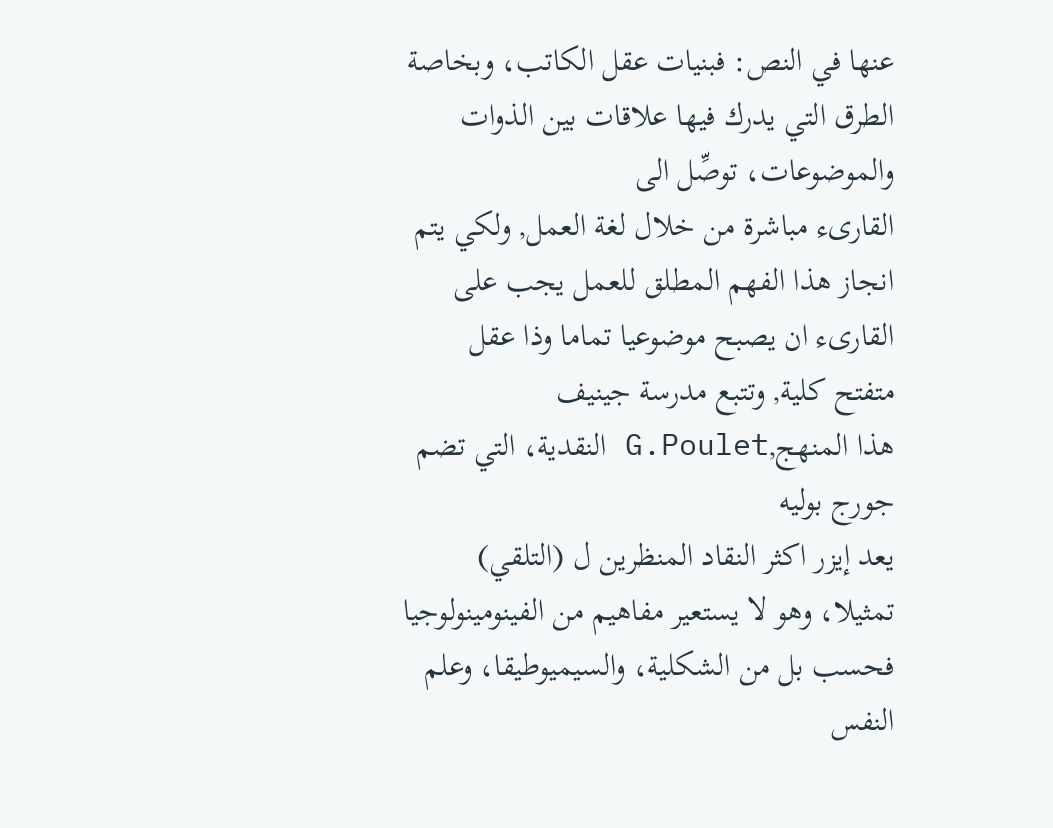عنها في النص: فبنيات عقل الكاتب، وبخاصة الطرق التي يدرك فيها علاقات بين الذوات والموضوعات، توصِّل الى
القارىء مباشرة من خلال لغة العمل, ولكي يتم انجاز هذا الفهم المطلق للعمل يجب على القارىء ان يصبح موضوعيا تماما وذا عقل متفتح كلية, وتتبع مدرسة جينيف
هذا المنهج,G.Poulet النقدية، التي تضم جورج بوليه
يعد إيزر اكثر النقاد المنظرين ل (التلقي) تمثيلا، وهو لا يستعير مفاهيم من الفينومينولوجيا فحسب بل من الشكلية، والسيميوطيقا، وعلم النفس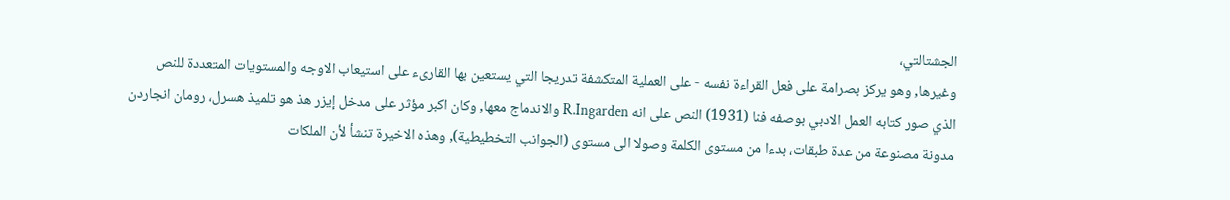الجشتالتي،
وغيرها, وهو يركز بصرامة على فعل القراءة نفسه - على العملية المتكشفة تدريجا التي يستعين بها القارىء على استيعاب الاوجه والمستويات المتعددة للنص
الذي صور كتابه العمل الادبي بوصفه فنا (1931) النص على انه R.Ingarden والاندماج معها, وكان اكبر مؤثر على مدخل إيزر هذ هو تلميذ هسرل، رومان انجاردن
مدونة مصنوعة من عدة طبقات، بدءا من مستوى الكلمة وصولا الى مستوى (الجوانب التخطيطية), وهذه الاخيرة تنشأ لأن الملكات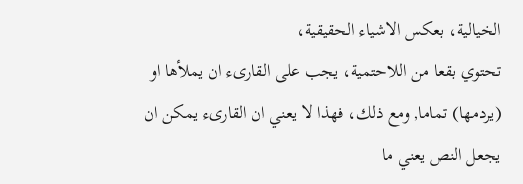الخيالية، بعكس الاشياء الحقيقية،
تحتوي بقعا من اللاحتمية، يجب على القارىء ان يملأها او (يردمها) تماما, ومع ذلك، فهذا لا يعني ان القارىء يمكن ان يجعل النص يعني ما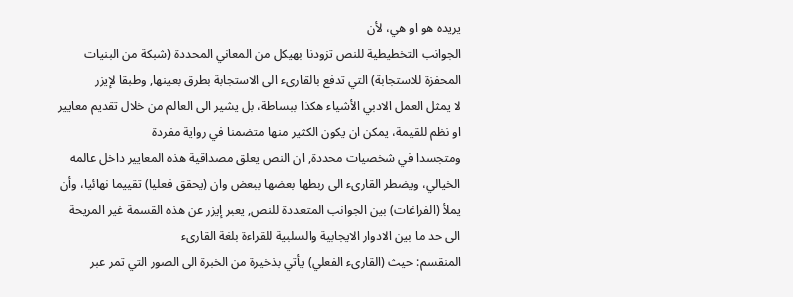يريده هو او هي، لأن
الجوانب التخطيطية للنص تزودنا بهيكل من المعاني المحددة (شبكة من البنيات المحفزة للاستجابة) التي تدفع بالقارىء الى الاستجابة بطرق بعينها, وطبقا لإيزر
لا يمثل العمل الادبي الأشياء هكذا ببساطة، بل يشير الى العالم من خلال تقديم معايير او نظم للقيمة، يمكن ان يكون الكثير منها متضمنا في رواية مفردة
ومتجسدا في شخصيات محددة, ان النص يعلق مصداقية هذه المعايير داخل عالمه الخيالي، ويضطر القارىء الى ربطها بعضها ببعض وان (يحقق فعليا) تقييما نهائيا، وأن
يملأ (الفراغات) بين الجوانب المتعددة للنص, يعبر إيزر عن هذه القسمة غير المريحة الى حد ما بين الادوار الايجابية والسلبية للقراءة بلغة القارىء
المنقسم: حيث (القارىء الفعلي) يأتي بذخيرة من الخبرة الى الصور التي تمر عبر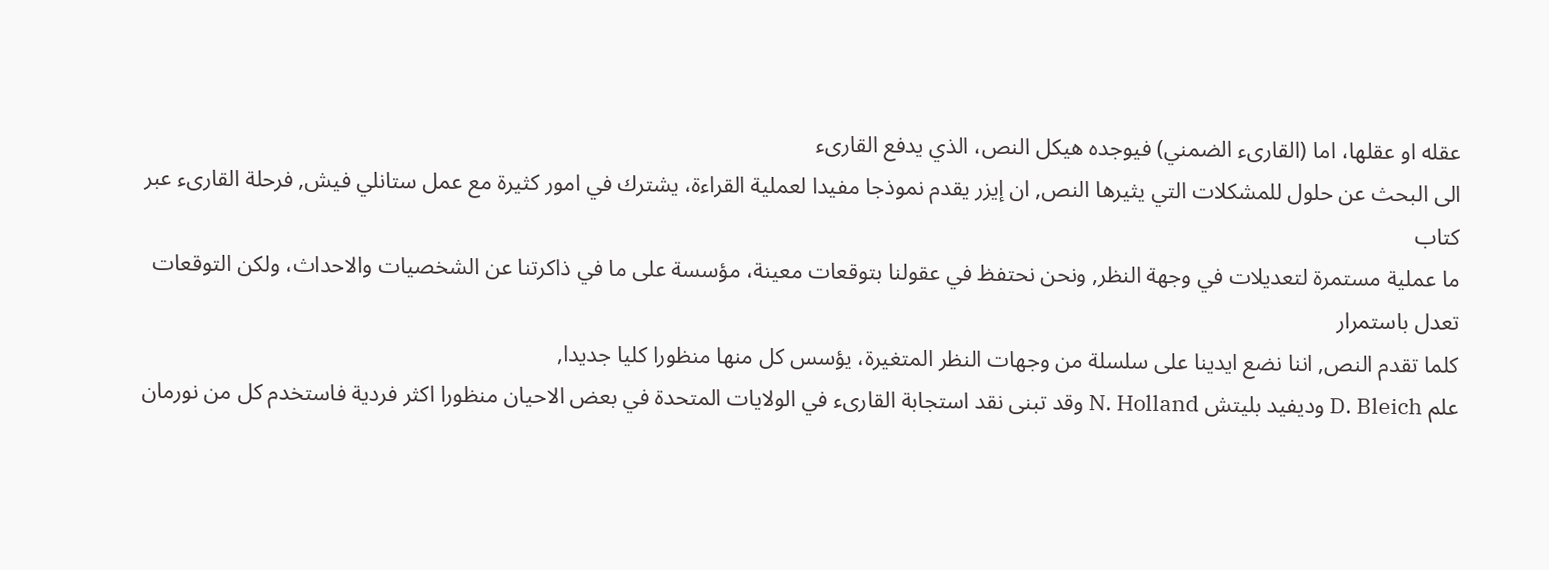عقله او عقلها، اما (القارىء الضمني) فيوجده هيكل النص، الذي يدفع القارىء
الى البحث عن حلول للمشكلات التي يثيرها النص, ان إيزر يقدم نموذجا مفيدا لعملية القراءة، يشترك في امور كثيرة مع عمل ستانلي فيش, فرحلة القارىء عبر كتاب
ما عملية مستمرة لتعديلات في وجهة النظر, ونحن نحتفظ في عقولنا بتوقعات معينة، مؤسسة على ما في ذاكرتنا عن الشخصيات والاحداث، ولكن التوقعات تعدل باستمرار
كلما تقدم النص, اننا نضع ايدينا على سلسلة من وجهات النظر المتغيرة، يؤسس كل منها منظورا كليا جديدا,
علم D. Bleich وديفيد بليتش N. Holland وقد تبنى نقد استجابة القارىء في الولايات المتحدة في بعض الاحيان منظورا اكثر فردية فاستخدم كل من نورمان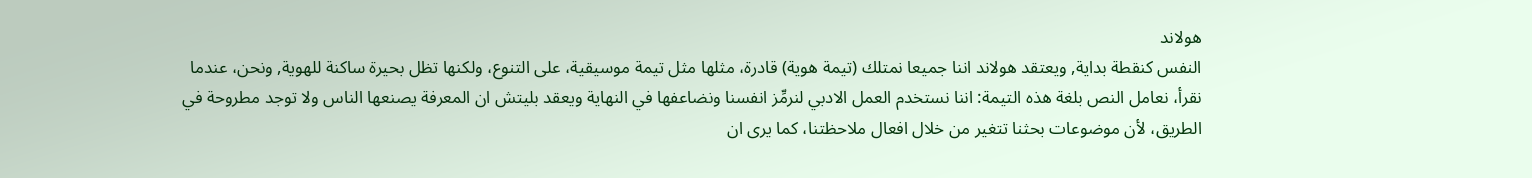هولاند
النفس كنقطة بداية, ويعتقد هولاند اننا جميعا نمتلك (تيمة هوية) قادرة، مثلها مثل تيمة موسيقية، على التنوع، ولكنها تظل بحيرة ساكنة للهوية, ونحن، عندما
نقرأ، نعامل النص بلغة هذه التيمة: اننا نستخدم العمل الادبي لنرمِّز انفسنا ونضاعفها في النهاية ويعقد بليتش ان المعرفة يصنعها الناس ولا توجد مطروحة في
الطريق، لأن موضوعات بحثنا تتغير من خلال افعال ملاحظتنا، كما يرى ان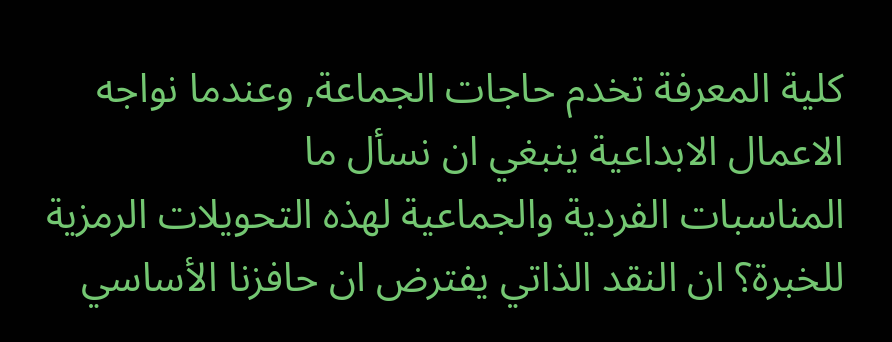كلية المعرفة تخدم حاجات الجماعة, وعندما نواجه الاعمال الابداعية ينبغي ان نسأل ما
المناسبات الفردية والجماعية لهذه التحويلات الرمزية للخبرة؟ ان النقد الذاتي يفترض ان حافزنا الأساسي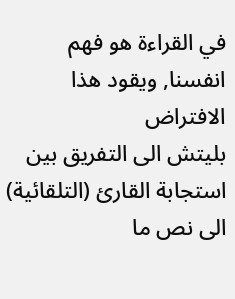في القراءة هو فهم انفسنا, ويقود هذا الافتراض
بليتش الى التفريق بين استجابة القارئ (التلقائية) الى نص ما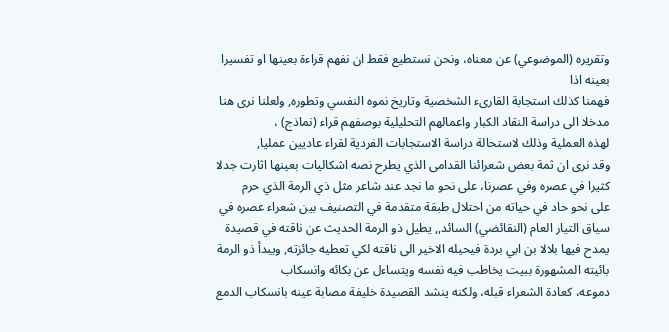وتقريره (الموضوعي) عن معناه، ونحن نستطيع فقط ان نفهم قراءة بعينها او تفسيرا بعينه اذا
فهمنا كذلك استجابة القارىء الشخصية وتاريخ نموه النفسي وتطوره, ولعلنا نرى هنا مدخلا الى دراسة النقاد الكبار واعمالهم التحليلية بوصفهم قراء (نماذج) ،
لهذه العملية وذلك لاستحالة دراسة الاستجابات الفردية لقراء عاديين عمليا,
وقد نرى ان ثمة بعض شعرائنا القدامى الذي يطرح نصه اشكاليات بعينها اثارت جدلا كثيرا في عصره وفي عصرنا، على نحو ما نجد عند شاعر مثل ذي الرمة الذي حرم
على نحو حاد في حياته من احتلال طبقة متقدمة في التصنيف بين شعراء عصره في سياق التيار العام (النقائضي) السائد,, يطيل ذو الرمة الحديث عن ناقته في قصيدة
يمدح فيها بلالا بن ابي بردة فيحيله الاخير الى ناقته لكي تعطيه جائزته, ويبدأ ذو الرمة بائيته المشهورة ببيت يخاطب فيه نفسه ويتساءل عن بكائه وانسكاب
دموعه، كعادة الشعراء قبله، ولكنه ينشد القصيدة خليفة مصابة عينه بانسكاب الدمع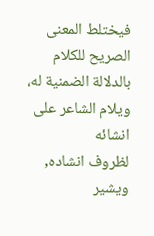فيختلط المعنى الصريح للكلام بالدلالة الضمنية له، ويلام الشاعر على انشائه
لظروف انشاده, ويشير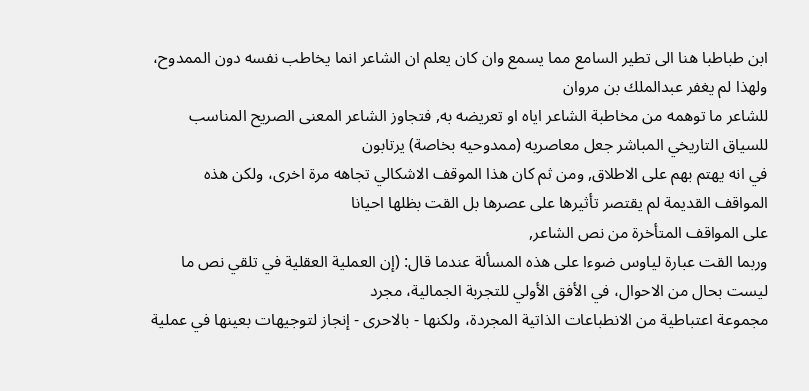ابن طباطبا هنا الى تطير السامع مما يسمع وان كان يعلم ان الشاعر انما يخاطب نفسه دون الممدوح، ولهذا لم يغفر عبدالملك بن مروان
للشاعر ما توهمه من مخاطبة الشاعر اياه او تعريضه به, فتجاوز الشاعر المعنى الصريح المناسب للسياق التاريخي المباشر جعل معاصريه (ممدوحيه بخاصة) يرتابون
في انه يهتم بهم على الاطلاق, ومن ثم كان هذا الموقف الاشكالي تجاهه مرة اخرى، ولكن هذه المواقف القديمة لم يقتصر تأثيرها على عصرها بل القت بظلها احيانا
على المواقف المتأخرة من نص الشاعر,
وربما القت عبارة لياوس ضوءا على هذه المسألة عندما قال: (إن العملية العقلية في تلقي نص ما ليست بحال من الاحوال، في الأفق الأولي للتجربة الجمالية، مجرد
مجموعة اعتباطية من الانطباعات الذاتية المجردة، ولكنها - بالاحرى - إنجاز لتوجيهات بعينها في عملية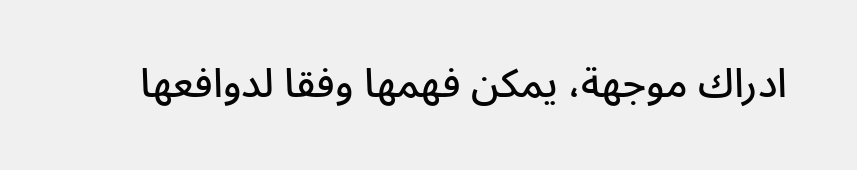ادراك موجهة، يمكن فهمها وفقا لدوافعها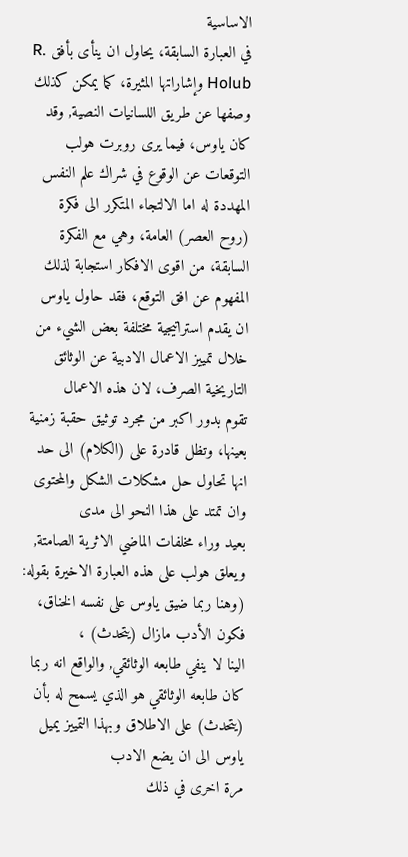الاساسية
في العبارة السابقة، يحاول ان ينأى بأفق R. Holub وإشاراتها المثيرة، كما يمكن كذلك وصفها عن طريق اللسانيات النصية, وقد كان ياوس، فيما يرى روبرت هولب
التوقعات عن الوقوع في شراك علم النفس المهددة له اما الالتجاء المتكرر الى فكرة (روح العصر) العامة، وهي مع الفكرة السابقة، من اقوى الافكار استجابة لذلك
المفهوم عن افق التوقع، فقد حاول ياوس ان يقدم استراتيجية مختلفة بعض الشيء من خلال تمييز الاعمال الادبية عن الوثائق التاريخية الصرف، لان هذه الاعمال
تقوم بدور اكبر من مجرد توثيق حقبة زمنية بعينها، وتظل قادرة على (الكلام) الى حد انها تحاول حل مشكلات الشكل والمحتوى وان تمتد على هذا النحو الى مدى
بعيد وراء مخلفات الماضي الاثرية الصامتة, ويعلق هولب على هذه العبارة الاخيرة بقوله: (وهنا ربما ضيق ياوس على نفسه الخناق، فكون الأدب مازال (يتحدث) ،
الينا لا ينفي طابعه الوثائقي, والواقع انه ربما كان طابعه الوثائقي هو الذي يسمح له بأن (يتحدث) على الاطلاق وبهذا التمييز يميل ياوس الى ان يضع الادب
مرة اخرى في ذلك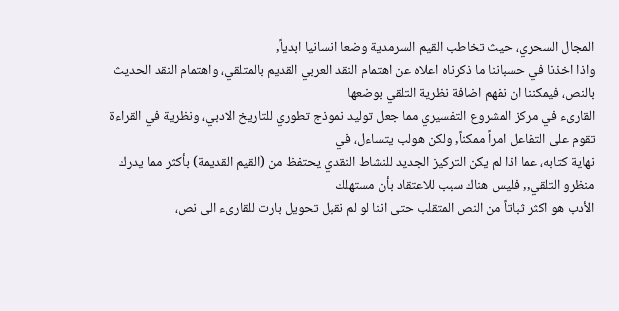المجال السحري، حيث تخاطب القيم السرمدية وضعا انسانيا ابدياً,
واذا اخذنا في حسباننا ما ذكرناه اعلاه عن اهتمام النقد العربي القديم بالمتلقي، واهتمام النقد الحديث بالنص، فيمكننا ان نفهم اضافة نظرية التلقي بوضعها
القارىء في مركز المشروع التفسيري مما جعل توليد نموذج تطوري للتاريخ الادبي، ونظرية في القراءة تقوم على التفاعل امراً ممكناً, ولكن هولب يتساءل، في
نهاية كتابه، عما اذا لم يكن التركيز الجديد للنشاط النقدي يحتفظ من (القيم القديمة) بأكثر مما يدرك منظرو التلقي,, فليس هناك سبب للاعتقاد بأن مستهلك
الأدب هو اكثر ثباتاً من النص المتقلب حتى اننا لو لم نقبل تحويل بارت للقارىء الى نص،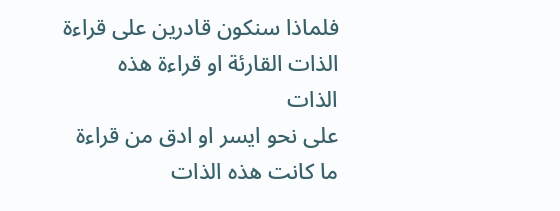فلماذا سنكون قادرين على قراءة الذات القارئة او قراءة هذه الذات
على نحو ايسر او ادق من قراءة ما كانت هذه الذات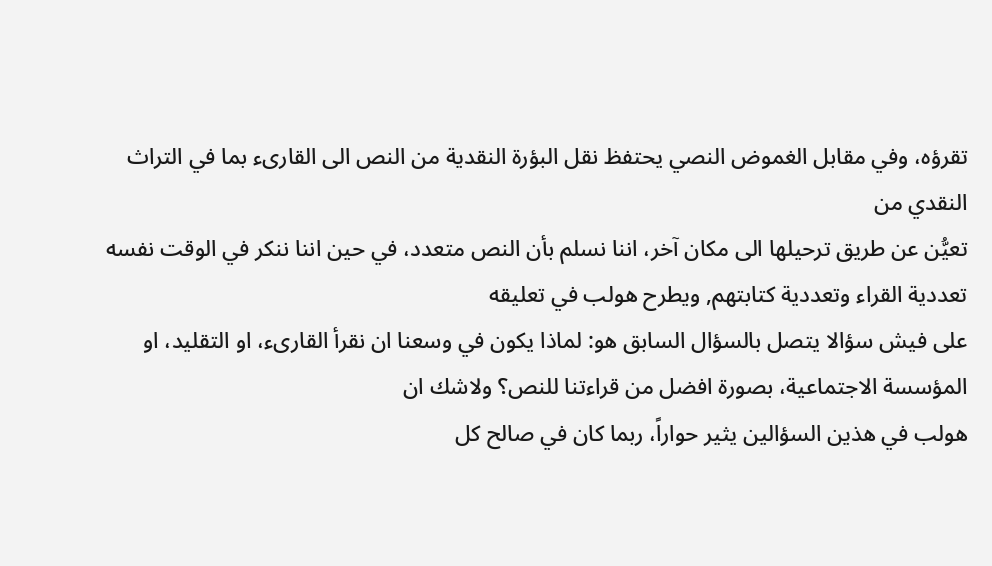تقرؤه، وفي مقابل الغموض النصي يحتفظ نقل البؤرة النقدية من النص الى القارىء بما في التراث النقدي من
تعيُّن عن طريق ترحيلها الى مكان آخر، اننا نسلم بأن النص متعدد، في حين اننا ننكر في الوقت نفسه تعددية القراء وتعددية كتابتهم, ويطرح هولب في تعليقه
على فيش سؤالا يتصل بالسؤال السابق هو: لماذا يكون في وسعنا ان نقرأ القارىء، او التقليد، او المؤسسة الاجتماعية، بصورة افضل من قراءتنا للنص؟ ولاشك ان
هولب في هذين السؤالين يثير حواراً، ربما كان في صالح كل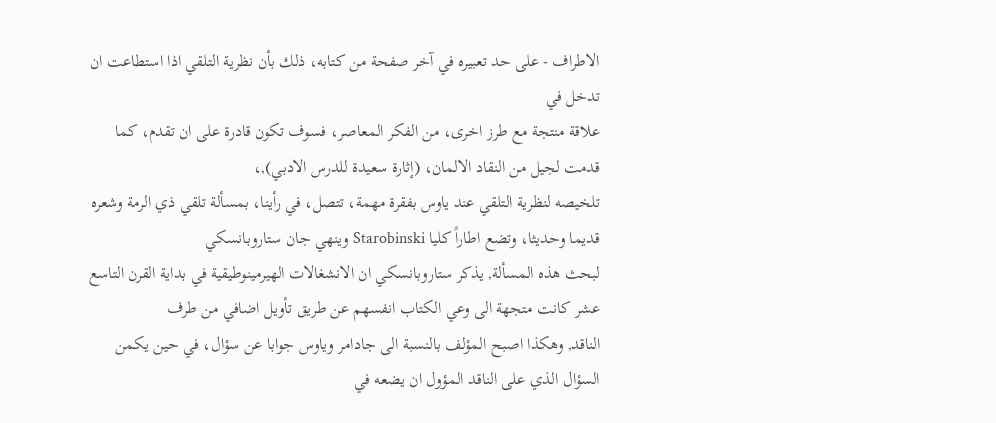الاطراف - على حد تعبيره في آخر صفحة من كتابه، ذلك بأن نظرية التلقي اذا استطاعت ان تدخل في
علاقة منتجة مع طرز اخرى، من الفكر المعاصر، فسوف تكون قادرة على ان تقدم، كما قدمت لجيل من النقاد الالمان، (إثارة سعيدة للدرس الادبي),،
تلخيصه لنظرية التلقي عند ياوس بفقرة مهمة، تتصل، في رأينا، بمسألة تلقي ذي الرمة وشعره قديما وحديثا، وتضع اطاراً كليا Starobinski وينهي جان ستاروبانسكي
لبحث هذه المسألة, يذكر ستاروبانسكي ان الانشغالات الهيرمينوطيقية في بداية القرن التاسع عشر كانت متجهة الى وعي الكتاب انفسهم عن طريق تأويل اضافي من طرف
الناقد, وهكذا اصبح المؤلف بالنسبة الى جادامر وياوس جوابا عن سؤال، في حين يكمن السؤال الذي على الناقد المؤول ان يضعه في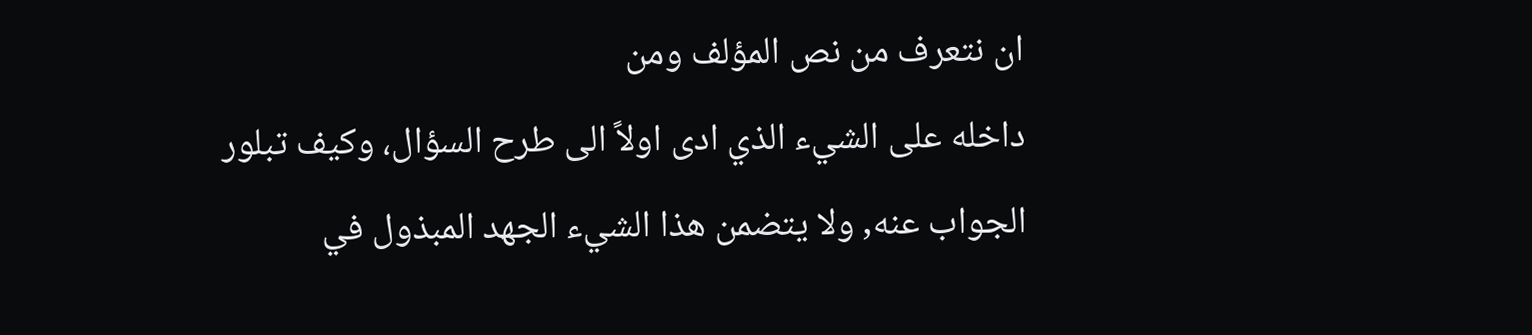ان نتعرف من نص المؤلف ومن
داخله على الشيء الذي ادى اولاً الى طرح السؤال، وكيف تبلور الجواب عنه, ولا يتضمن هذا الشيء الجهد المبذول في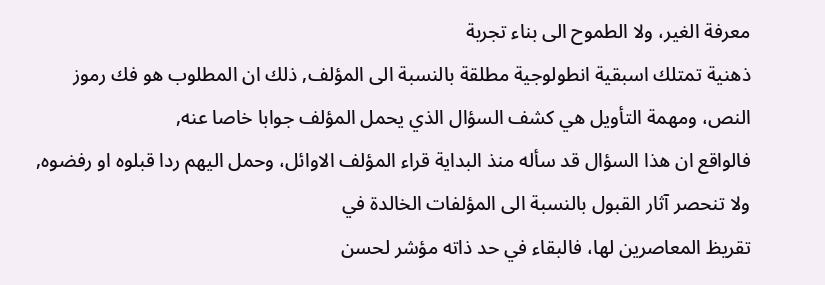معرفة الغير، ولا الطموح الى بناء تجربة
ذهنية تمتلك اسبقية انطولوجية مطلقة بالنسبة الى المؤلف, ذلك ان المطلوب هو فك رموز النص، ومهمة التأويل هي كشف السؤال الذي يحمل المؤلف جوابا خاصا عنه,
فالواقع ان هذا السؤال قد سأله منذ البداية قراء المؤلف الاوائل، وحمل اليهم ردا قبلوه او رفضوه, ولا تنحصر آثار القبول بالنسبة الى المؤلفات الخالدة في
تقريظ المعاصرين لها، فالبقاء في حد ذاته مؤشر لحسن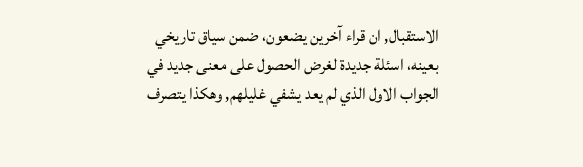الاستقبال, ان قراء آخرين يضعون، ضمن سياق تاريخي بعينه، اسئلة جديدة لغرض الحصول على معنى جديد في
الجواب الاول الذي لم يعد يشفي غليلهم, وهكذا يتصرف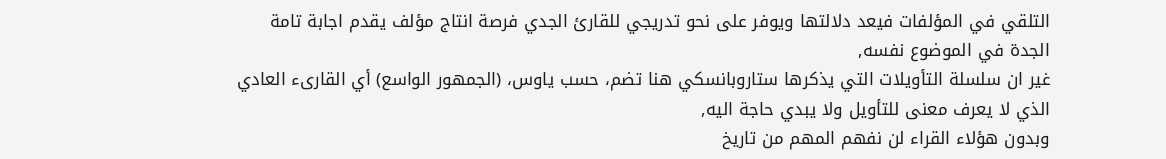التلقي في المؤلفات فيعد دلالتها ويوفر على نحو تدريجي للقارئ الجدي فرصة انتاج مؤلف يقدم اجابة تامة
الجدة في الموضوع نفسه,
غير ان سلسلة التأويلات التي يذكرها ستاروبانسكي هنا تضم، حسب ياوس، (الجمهور الواسع) أي القارىء العادي الذي لا يعرف معنى للتأويل ولا يبدي حاجة اليه,
وبدون هؤلاء القراء لن نفهم المهم من تاريخ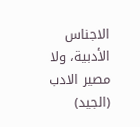الاجناس الأدبية، ولا مصير الادب (الجيد)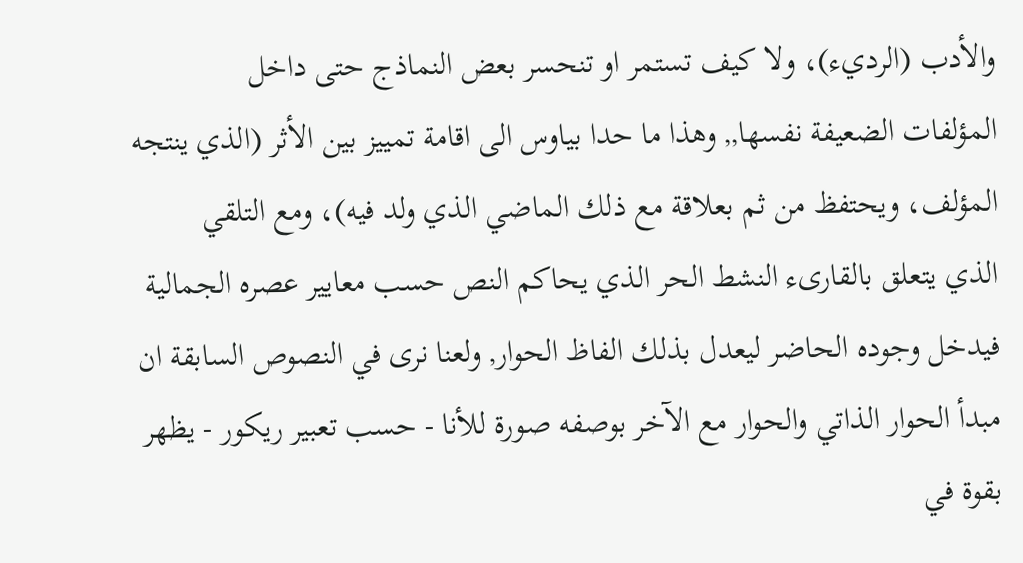والأدب (الرديء)، ولا كيف تستمر او تنحسر بعض النماذج حتى داخل
المؤلفات الضعيفة نفسها,, وهذا ما حدا بياوس الى اقامة تمييز بين الأثر (الذي ينتجه المؤلف، ويحتفظ من ثم بعلاقة مع ذلك الماضي الذي ولد فيه)، ومع التلقي
الذي يتعلق بالقارىء النشط الحر الذي يحاكم النص حسب معايير عصره الجمالية فيدخل وجوده الحاضر ليعدل بذلك الفاظ الحوار, ولعنا نرى في النصوص السابقة ان
مبدأ الحوار الذاتي والحوار مع الآخر بوصفه صورة للأنا - حسب تعبير ريكور - يظهر بقوة في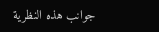جوانب هذه النظرية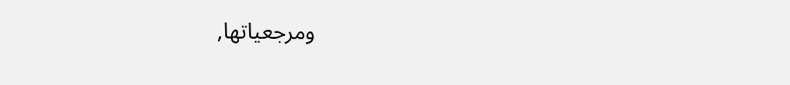ومرجعياتها,